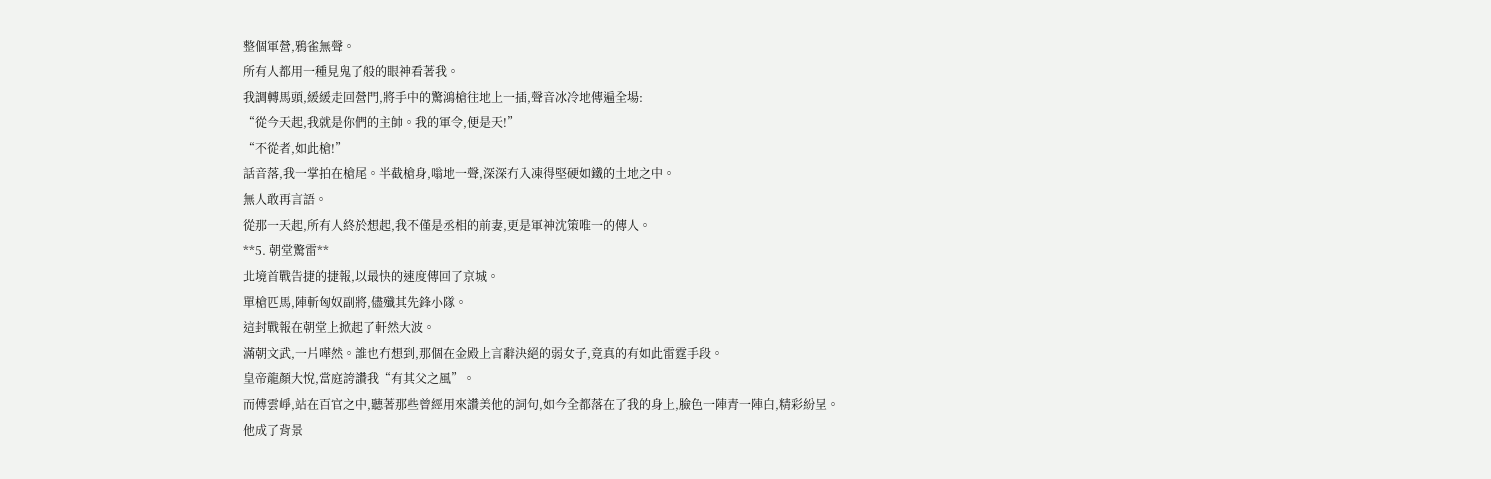整個軍營,鴉雀無聲。
所有人都用一種見鬼了般的眼神看著我。
我調轉馬頭,緩緩走回營門,將手中的驚鴻槍往地上一插,聲音冰冷地傳遍全場:
“從今天起,我就是你們的主帥。我的軍令,便是天!”
“不從者,如此槍!”
話音落,我一掌拍在槍尾。半截槍身,嗡地一聲,深深冇入凍得堅硬如鐵的土地之中。
無人敢再言語。
從那一天起,所有人終於想起,我不僅是丞相的前妻,更是軍神沈策唯一的傳人。
**5. 朝堂驚雷**
北境首戰告捷的捷報,以最快的速度傳回了京城。
單槍匹馬,陣斬匈奴副將,儘殲其先鋒小隊。
這封戰報在朝堂上掀起了軒然大波。
滿朝文武,一片嘩然。誰也冇想到,那個在金殿上言辭決絕的弱女子,竟真的有如此雷霆手段。
皇帝龍顏大悅,當庭誇讚我“有其父之風”。
而傅雲崢,站在百官之中,聽著那些曾經用來讚美他的詞句,如今全都落在了我的身上,臉色一陣青一陣白,精彩紛呈。
他成了背景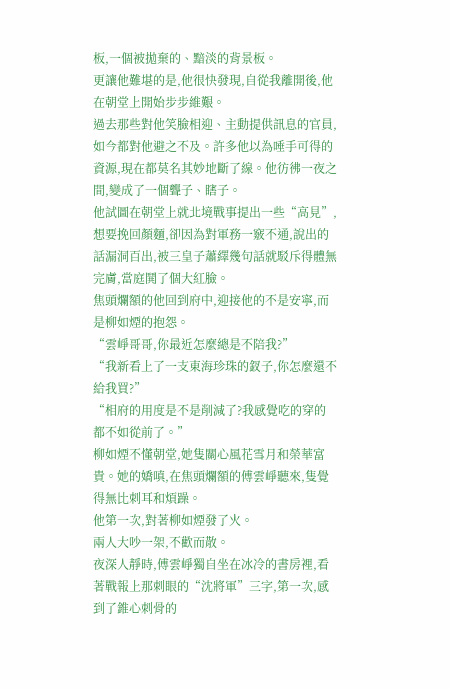板,一個被拋棄的、黯淡的背景板。
更讓他難堪的是,他很快發現,自從我離開後,他在朝堂上開始步步維艱。
過去那些對他笑臉相迎、主動提供訊息的官員,如今都對他避之不及。許多他以為唾手可得的資源,現在都莫名其妙地斷了線。他彷彿一夜之間,變成了一個聾子、瞎子。
他試圖在朝堂上就北境戰事提出一些“高見”,想要挽回顏麵,卻因為對軍務一竅不通,說出的話漏洞百出,被三皇子蕭繹幾句話就駁斥得體無完膚,當庭鬨了個大紅臉。
焦頭爛額的他回到府中,迎接他的不是安寧,而是柳如煙的抱怨。
“雲崢哥哥,你最近怎麼總是不陪我?”
“我新看上了一支東海珍珠的釵子,你怎麼還不給我買?”
“相府的用度是不是削減了?我感覺吃的穿的都不如從前了。”
柳如煙不懂朝堂,她隻關心風花雪月和榮華富貴。她的嬌嗔,在焦頭爛額的傅雲崢聽來,隻覺得無比刺耳和煩躁。
他第一次,對著柳如煙發了火。
兩人大吵一架,不歡而散。
夜深人靜時,傅雲崢獨自坐在冰冷的書房裡,看著戰報上那刺眼的“沈將軍”三字,第一次,感到了錐心刺骨的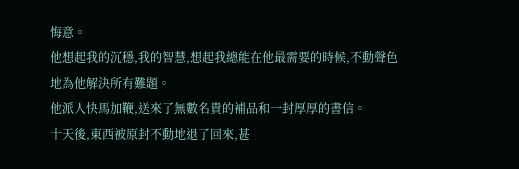悔意。
他想起我的沉穩,我的智慧,想起我總能在他最需要的時候,不動聲色地為他解決所有難題。
他派人快馬加鞭,送來了無數名貴的補品和一封厚厚的書信。
十天後,東西被原封不動地退了回來,甚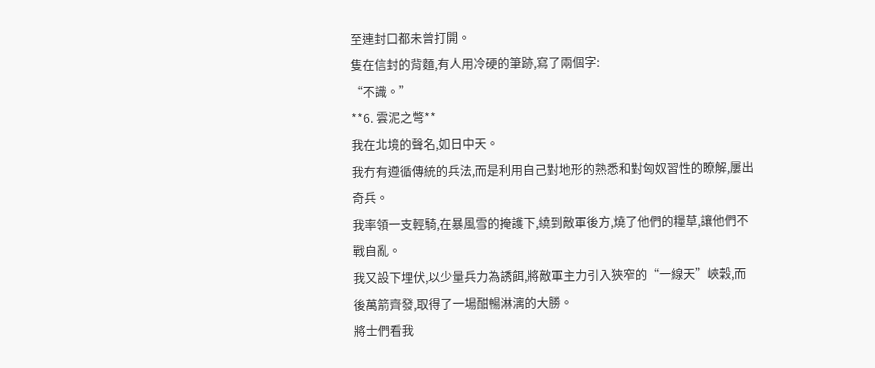至連封口都未曾打開。
隻在信封的背麵,有人用冷硬的筆跡,寫了兩個字:
“不識。”
**6. 雲泥之彆**
我在北境的聲名,如日中天。
我冇有遵循傳統的兵法,而是利用自己對地形的熟悉和對匈奴習性的瞭解,屢出奇兵。
我率領一支輕騎,在暴風雪的掩護下,繞到敵軍後方,燒了他們的糧草,讓他們不戰自亂。
我又設下埋伏,以少量兵力為誘餌,將敵軍主力引入狹窄的“一線天”峽穀,而後萬箭齊發,取得了一場酣暢淋漓的大勝。
將士們看我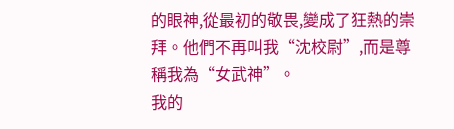的眼神,從最初的敬畏,變成了狂熱的崇拜。他們不再叫我“沈校尉”,而是尊稱我為“女武神”。
我的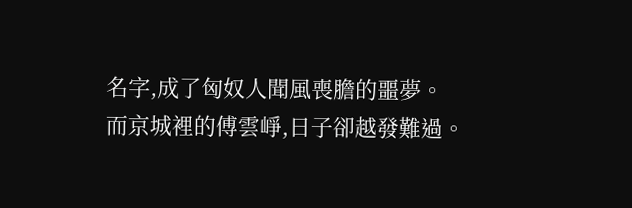名字,成了匈奴人聞風喪膽的噩夢。
而京城裡的傅雲崢,日子卻越發難過。